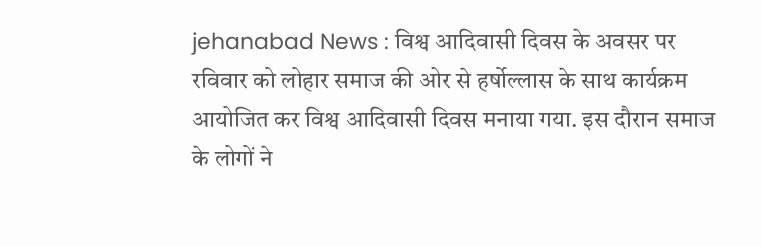jehanabad News : विश्व आदिवासी दिवस के अवसर पर रविवार को लोहार समाज की ओर से हर्षोल्लास के साथ कार्यक्रम आयोजित कर विश्व आदिवासी दिवस मनाया गया. इस दौरान समाज के लोगों ने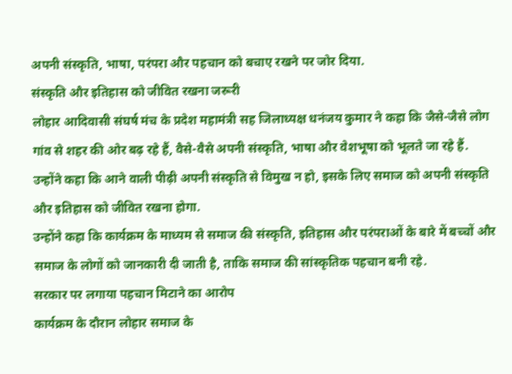अपनी संस्कृति, भाषा, परंपरा और पहचान को बचाए रखने पर जोर दिया.
संस्कृति और इतिहास को जीवित रखना जरूरी
लोहार आदिवासी संघर्ष मंच के प्रदेश महामंत्री सह जिलाध्यक्ष धनंजय कुमार ने कहा कि जैसे-जैसे लोग गांव से शहर की ओर बढ़ रहे हैं, वैसे-वैसे अपनी संस्कृति, भाषा और वेशभूषा को भूलते जा रहे हैं. उन्होंने कहा कि आने वाली पीढ़ी अपनी संस्कृति से विमुख न हो, इसके लिए समाज को अपनी संस्कृति और इतिहास को जीवित रखना होगा.
उन्होंने कहा कि कार्यक्रम के माध्यम से समाज की संस्कृति, इतिहास और परंपराओं के बारे में बच्चों और समाज के लोगों को जानकारी दी जाती है, ताकि समाज की सांस्कृतिक पहचान बनी रहे.
सरकार पर लगाया पहचान मिटाने का आरोप
कार्यक्रम के दौरान लोहार समाज के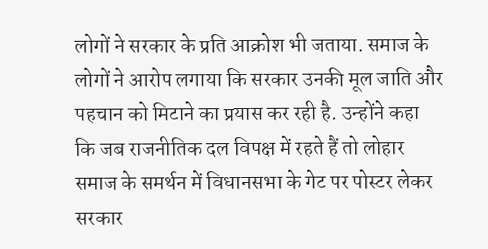लोगों ने सरकार के प्रति आक्रोश भी जताया. समाज के लोगों ने आरोप लगाया कि सरकार उनकी मूल जाति और पहचान को मिटाने का प्रयास कर रही है. उन्होंने कहा कि जब राजनीतिक दल विपक्ष में रहते हैं तो लोहार समाज के समर्थन में विधानसभा के गेट पर पोस्टर लेकर सरकार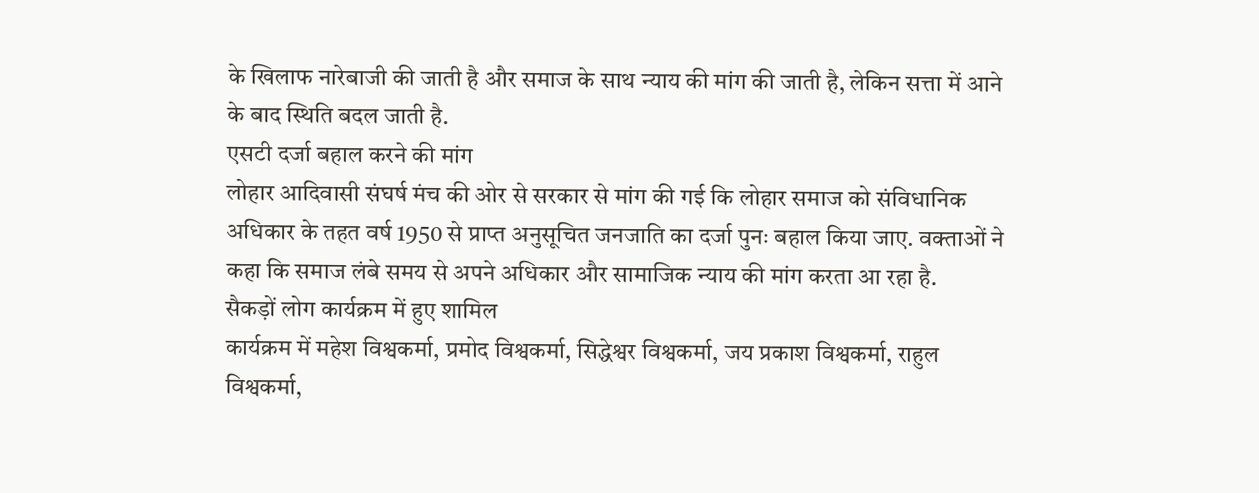के खिलाफ नारेबाजी की जाती है और समाज के साथ न्याय की मांग की जाती है, लेकिन सत्ता में आने के बाद स्थिति बदल जाती है.
एसटी दर्जा बहाल करने की मांग
लोहार आदिवासी संघर्ष मंच की ओर से सरकार से मांग की गई कि लोहार समाज को संविधानिक अधिकार के तहत वर्ष 1950 से प्राप्त अनुसूचित जनजाति का दर्जा पुनः बहाल किया जाए. वक्ताओं ने कहा कि समाज लंबे समय से अपने अधिकार और सामाजिक न्याय की मांग करता आ रहा है.
सैकड़ों लोग कार्यक्रम में हुए शामिल
कार्यक्रम में महेश विश्वकर्मा, प्रमोद विश्वकर्मा, सिद्धेश्वर विश्वकर्मा, जय प्रकाश विश्वकर्मा, राहुल विश्वकर्मा,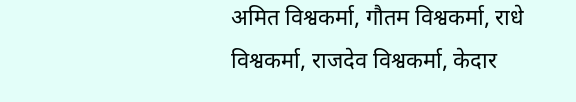अमित विश्वकर्मा, गौतम विश्वकर्मा, राधे विश्वकर्मा, राजदेव विश्वकर्मा, केदार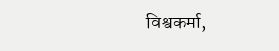विश्वकर्मा,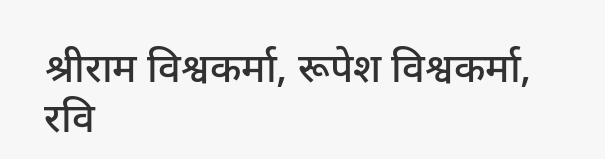श्रीराम विश्वकर्मा, रूपेश विश्वकर्मा, रवि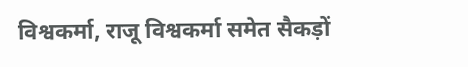विश्वकर्मा, राजू विश्वकर्मा समेत सैकड़ों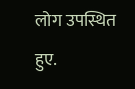लोग उपस्थित हुए.